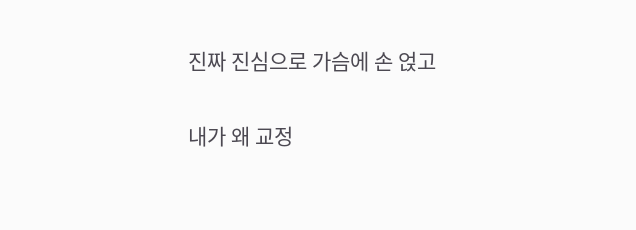진짜 진심으로 가슴에 손 얹고

내가 왜 교정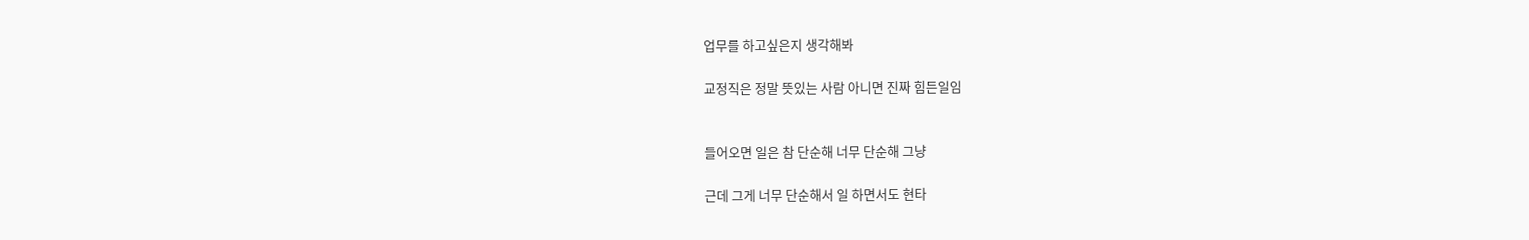업무를 하고싶은지 생각해봐

교정직은 정말 뜻있는 사람 아니면 진짜 힘든일임


들어오면 일은 참 단순해 너무 단순해 그냥

근데 그게 너무 단순해서 일 하면서도 현타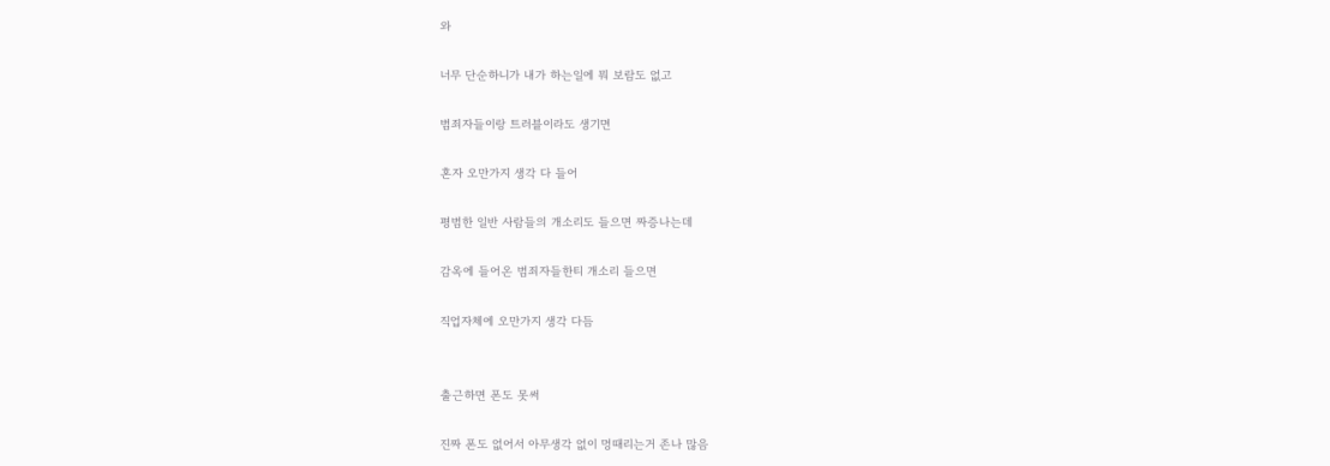와

너무 단순하니가 내가 하는일에 뭐 보람도 없고

범죄자들이랑 트러블이라도 생기면

혼자 오만가지 생각 다 들어

평범한 일반 사람들의 개소리도 들으면 짜증나는데

감옥에 들어온 범죄자들한티 개소리 들으면

직업자체에 오만가지 생각 다듬


출근하면 폰도 못써

진짜 폰도 없어서 아무생각 없이 멍때리는거 존나 많음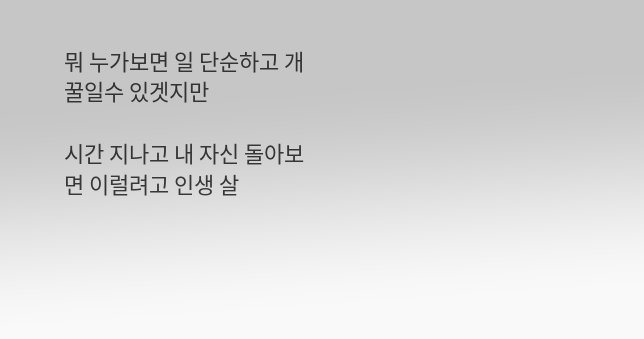뭐 누가보면 일 단순하고 개 꿀일수 있겟지만

시간 지나고 내 자신 돌아보면 이럴려고 인생 살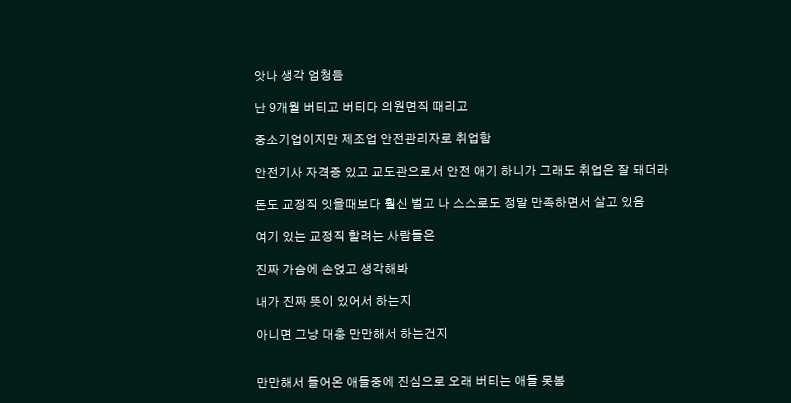앗나 생각 엄청듬

난 9개월 버티고 버티다 의원면직 때리고

중소기업이지만 제조업 안전관리자로 취업함

안전기사 자격증 있고 교도관으로서 안전 애기 하니가 그래도 취업은 잘 돼더라

돈도 교정직 잇을때보다 훨신 벌고 나 스스로도 정말 만족하면서 살고 있음

여기 있는 교정직 할려는 사람들은

진짜 가슴에 손얹고 생각해봐

내가 진짜 뜻이 있어서 하는지

아니면 그냥 대충 만만해서 하는건지


만만해서 들어온 애들중에 진심으로 오래 버티는 애들 못봄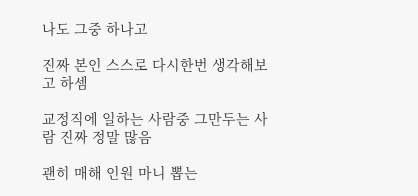나도 그중 하나고

진짜 본인 스스로 다시한번 생각해보고 하셈

교정직에 일하는 사람중 그만두는 사람 진짜 정말 많음

괜히 매해 인원 마니 뽑는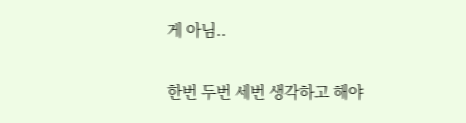게 아님..

한번 두번 세번 생각하고 해야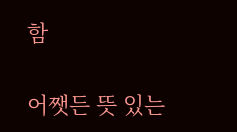함

어쨋든 뜻 있는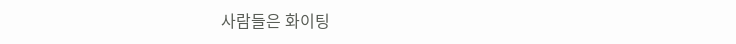사람들은 화이팅